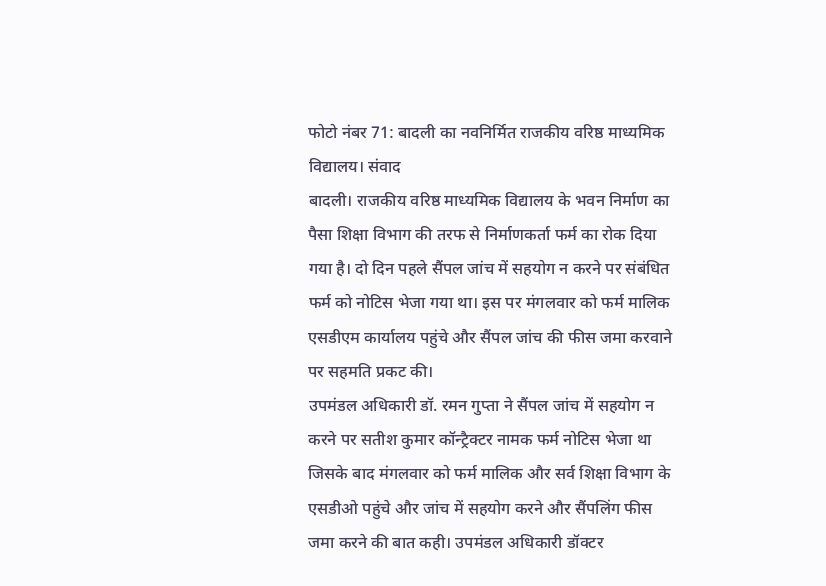फोटो नंबर 71: बादली का नवनिर्मित राजकीय वरिष्ठ माध्यमिक विद्यालय। संवाद
बादली। राजकीय वरिष्ठ माध्यमिक विद्यालय के भवन निर्माण का पैसा शिक्षा विभाग की तरफ से निर्माणकर्ता फर्म का रोक दिया गया है। दो दिन पहले सैंपल जांच में सहयोग न करने पर संबंधित फर्म को नोटिस भेजा गया था। इस पर मंगलवार को फर्म मालिक एसडीएम कार्यालय पहुंचे और सैंपल जांच की फीस जमा करवाने पर सहमति प्रकट की।
उपमंडल अधिकारी डॉ. रमन गुप्ता ने सैंपल जांच में सहयोग न करने पर सतीश कुमार कॉन्ट्रैक्टर नामक फर्म नोटिस भेजा था जिसके बाद मंगलवार को फर्म मालिक और सर्व शिक्षा विभाग के एसडीओ पहुंचे और जांच में सहयोग करने और सैंपलिंग फीस जमा करने की बात कही। उपमंडल अधिकारी डॉक्टर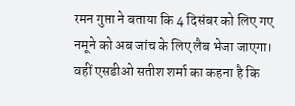रमन गुप्ता ने बताया कि 4 दिसंबर को लिए गए नमूने को अब जांच के लिए लैब भेजा जाएगा। वहीं एसडीओ सतीश शर्मा का कहना है कि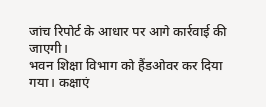जांच रिपोर्ट के आधार पर आगे कार्रवाई की जाएगी।
भवन शिक्षा विभाग को हैंडओवर कर दिया गया। कक्षाएं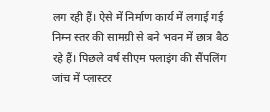लग रही हैं। ऐसे में निर्माण कार्य में लगाई गई निम्न स्तर की सामग्री से बने भवन में छात्र बैठ रहे हैं। पिछले वर्ष सीएम फ्लाइंग की सैंपलिंग जांच में प्लास्टर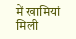में खामियां मिली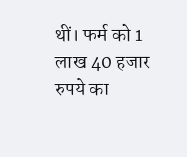थीं। फर्म को 1 लाख 40 हजार रुपये का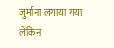जुर्माना लगाया गया लेकिन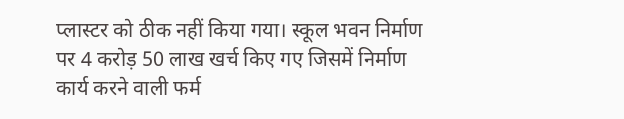प्लास्टर को ठीक नहीं किया गया। स्कूल भवन निर्माण पर 4 करोड़ 50 लाख खर्च किए गए जिसमें निर्माण कार्य करने वाली फर्म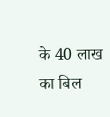के 40 लाख का बिल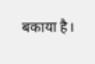बकाया है।